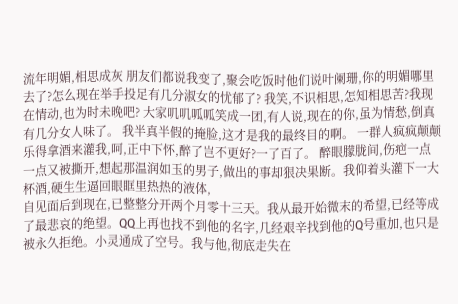流年明媚,相思成灰 朋友们都说我变了,聚会吃饭时他们说叶阑珊,你的明媚哪里去了?怎么现在举手投足有几分淑女的忧郁了? 我笑,不识相思,怎知相思苦?我现在情动,也为时未晚吧? 大家叽叽呱呱笑成一团,有人说,现在的你,虽为情愁,倒真有几分女人味了。 我半真半假的掩脸,这才是我的最终目的啊。 一群人疯疯颠颠乐得拿酒来灌我,呵,正中下怀,醉了岂不更好?一了百了。 醉眼朦胧间,伤疤一点一点又被撕开,想起那温润如玉的男子,做出的事却狠决果断。我仰着头灌下一大杯酒,硬生生逼回眼眶里热热的液体,
自见面后到现在,已整整分开两个月零十三天。我从最开始微末的希望,已经等成了最悲哀的绝望。QQ上再也找不到他的名字,几经艰辛找到他的Q号重加,也只是被永久拒绝。小灵通成了空号。我与他,彻底走失在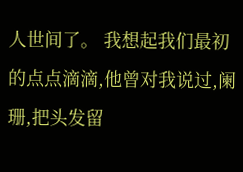人世间了。 我想起我们最初的点点滴滴,他曾对我说过,阑珊,把头发留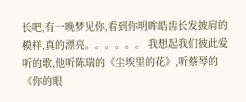长吧,有一晚梦见你,看到你明眸皓齿长发披肩的模样,真的漂亮。。。。。。 我想起我们彼此爱听的歌,他听陈瑞的《尘埃里的花》,听蔡琴的《你的眼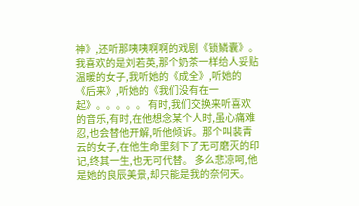神》,还听那咦咦啊啊的戏剧《锁鳞囊》。 我喜欢的是刘若英,那个奶茶一样给人妥贴温暖的女子,我听她的《成全》,听她的《后来》,听她的《我们没有在一起》。。。。。 有时,我们交换来听喜欢的音乐,有时,在他想念某个人时,虽心痛难忍,也会替他开解,听他倾诉。那个叫裴青云的女子,在他生命里刻下了无可磨灭的印记,终其一生,也无可代替。 多么悲凉呵,他是她的良辰美景,却只能是我的奈何天。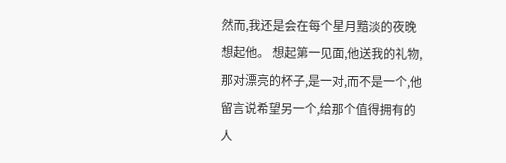然而,我还是会在每个星月黯淡的夜晚想起他。 想起第一见面,他送我的礼物,那对漂亮的杯子,是一对,而不是一个,他留言说希望另一个,给那个值得拥有的人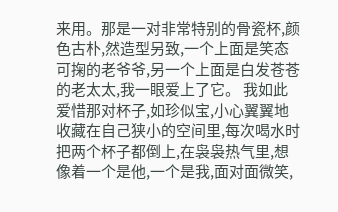来用。那是一对非常特别的骨瓷杯,颜色古朴,然造型另致,一个上面是笑态可掬的老爷爷,另一个上面是白发苍苍的老太太,我一眼爱上了它。 我如此爱惜那对杯子,如珍似宝,小心翼翼地收藏在自己狭小的空间里,每次喝水时把两个杯子都倒上,在袅袅热气里,想像着一个是他,一个是我,面对面微笑,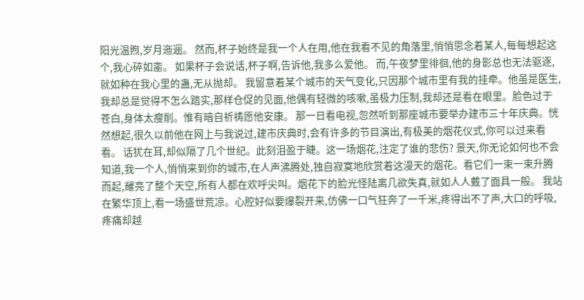阳光温煦,岁月迤逦。 然而,杯子始终是我一个人在用,他在我看不见的角落里,悄悄思念着某人,每每想起这个,我心碎如齑。 如果杯子会说话,杯子啊,告诉他,我多么爱他。 而,午夜梦里徘徊,他的身影总也无法驱逐,就如种在我心里的蛊,无从抛却。 我留意着某个城市的天气变化,只因那个城市里有我的挂牵。他虽是医生,我却总是觉得不怎么踏实,那样仓促的见面,他偶有轻微的咳嗽,虽极力压制,我却还是看在眼里。脸色过于苍白,身体太瘦削。惟有暗自祈祷愿他安康。 那一日看电视,忽然听到那座城市要举办建市三十年庆典。恍然想起,很久以前他在网上与我说过,建市庆典时,会有许多的节目演出,有极美的烟花仪式,你可以过来看看。 话犹在耳,却似隔了几个世纪。此刻泪盈于睫。这一场烟花,注定了谁的悲伤? 景天,你无论如何也不会知道,我一个人,悄悄来到你的城市,在人声沸腾处,独自寂寞地欣赏着这漫天的烟花。看它们一束一束升腾而起,耀亮了整个天空,所有人都在欢呼尖叫。烟花下的脸光怪陆离几欲失真,就如人人戴了面具一般。 我站在繁华顶上,看一场盛世荒凉。心腔好似要爆裂开来,仿佛一口气狂奔了一千米,疼得出不了声,大口的呼吸,疼痛却越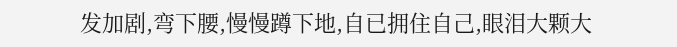发加剧,弯下腰,慢慢蹲下地,自已拥住自己,眼泪大颗大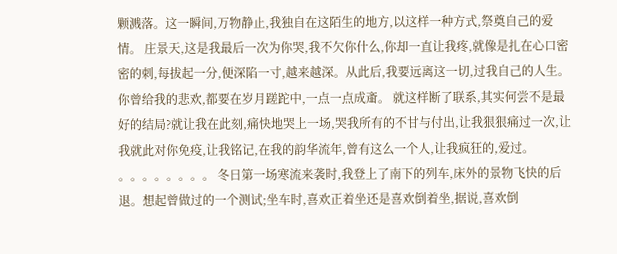颗溅落。这一瞬间,万物静止,我独自在这陌生的地方,以这样一种方式,祭奠自己的爱情。 庄景天,这是我最后一次为你哭,我不欠你什么,你却一直让我疼,就像是扎在心口密密的刺,每拔起一分,便深陷一寸,越来越深。从此后,我要远离这一切,过我自己的人生。你曾给我的悲欢,都要在岁月蹉跎中,一点一点成齑。 就这样断了联系,其实何尝不是最好的结局?就让我在此刻,痛快地哭上一场,哭我所有的不甘与付出,让我狠狠痛过一次,让我就此对你免疫,让我铭记,在我的韵华流年,曾有这么一个人,让我疯狂的,爱过。 。。。。。。。。 冬日第一场寒流来袭时,我登上了南下的列车,床外的景物飞快的后退。想起曾做过的一个测试;坐车时,喜欢正着坐还是喜欢倒着坐,据说,喜欢倒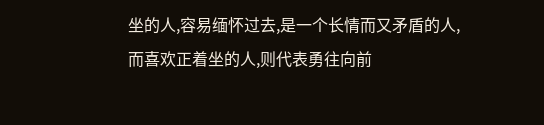坐的人,容易缅怀过去,是一个长情而又矛盾的人,而喜欢正着坐的人,则代表勇往向前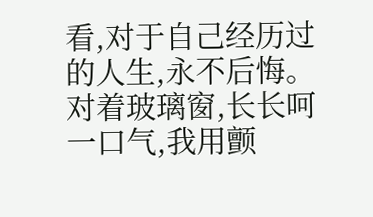看,对于自己经历过的人生,永不后悔。 对着玻璃窗,长长呵一口气,我用颤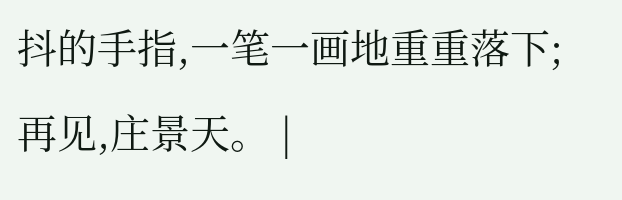抖的手指,一笔一画地重重落下;再见,庄景天。 |